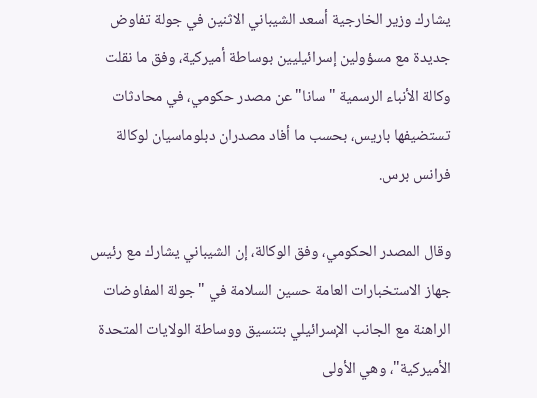يشارك وزير الخارجية أسعد الشيباني الاثنين في جولة تفاوض جديدة مع مسؤولين إسرائيليين بوساطة أميركية، وفق ما نقلت وكالة الأنباء الرسمية "سانا" عن مصدر حكومي، في محادثات تستضيفها باريس، بحسب ما أفاد مصدران دبلوماسيان لوكالة فرانس برس.

وقال المصدر الحكومي، وفق الوكالة، إن الشيباني يشارك مع رئيس جهاز الاستخبارات العامة حسين السلامة في "جولة المفاوضات الراهنة مع الجانب الإسرائيلي بتنسيق ووساطة الولايات المتحدة الأميركية"، وهي الأولى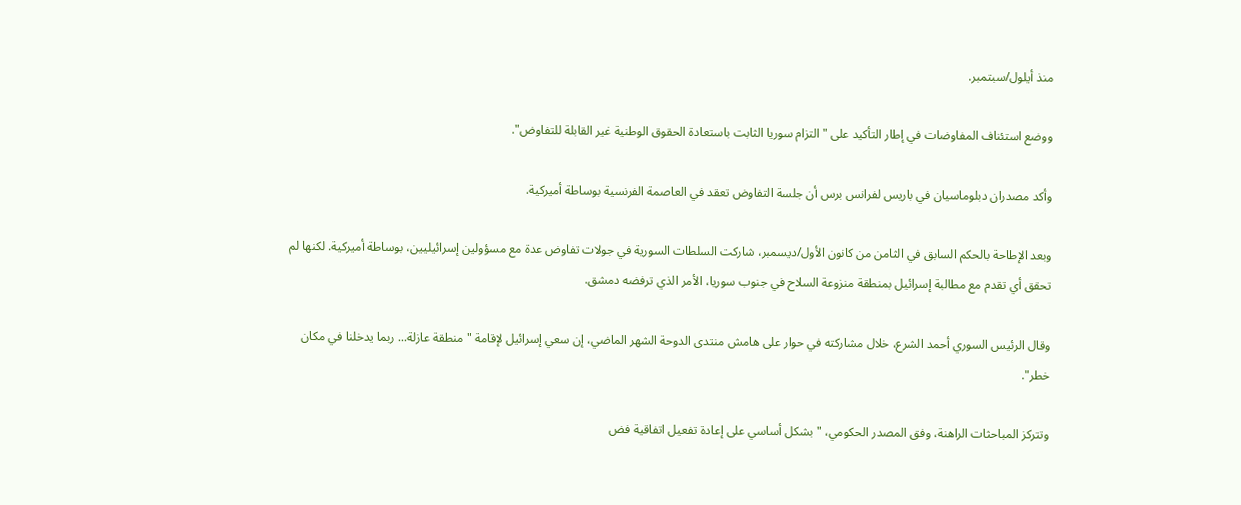منذ أيلول/سبتمبر.

ووضع استئناف المفاوضات في إطار التأكيد على "التزام سوريا الثابت باستعادة الحقوق الوطنية غير القابلة للتفاوض".

وأكد مصدران دبلوماسيان في باريس لفرانس برس أن جلسة التفاوض تعقد في العاصمة الفرنسية بوساطة أميركية.

وبعد الإطاحة بالحكم السابق في الثامن من كانون الأول/ديسمبر، شاركت السلطات السورية في جولات تفاوض عدة مع مسؤولين إسرائيليين، بوساطة أميركية. لكنها لم تحقق أي تقدم مع مطالبة إسرائيل بمنطقة منزوعة السلاح في جنوب سوريا، الأمر الذي ترفضه دمشق.

وقال الرئيس السوري أحمد الشرع، خلال مشاركته في حوار على هامش منتدى الدوحة الشهر الماضي، إن سعي إسرائيل لإقامة "منطقة عازلة... ربما يدخلنا في مكان خطر".

وتتركز المباحثات الراهنة، وفق المصدر الحكومي، "بشكل أساسي على إعادة تفعيل اتفاقية فض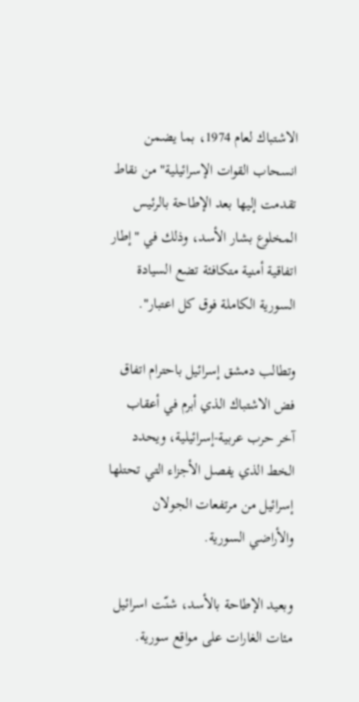الاشتباك لعام 1974، بما يضمن انسحاب القوات الإسرائيلية" من نقاط تقدمت إليها بعد الإطاحة بالرئيس المخلوع بشار الأسد، وذلك في "إطار اتفاقية أمنية متكافئة تضع السيادة السورية الكاملة فوق كل اعتبار".

وتطالب دمشق إسرائيل باحترام اتفاق فض الاشتباك الذي أبرم في أعقاب آخر حرب عربية-إسرائيلية، ويحدد الخط الذي يفصل الأجزاء التي تحتلها إسرائيل من مرتفعات الجولان والأراضي السورية.

وبعيد الإطاحة بالأسد، شنّت اسرائيل مئات الغارات على مواقع سورية.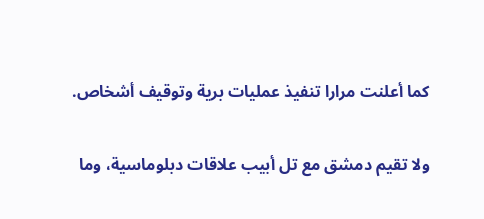كما أعلنت مرارا تنفيذ عمليات برية وتوقيف أشخاص.

ولا تقيم دمشق مع تل أبيب علاقات دبلوماسية، وما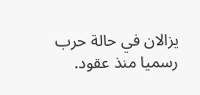يزالان في حالة حرب رسميا منذ عقود.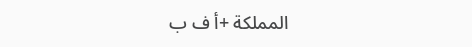المملكة +أ ف ب